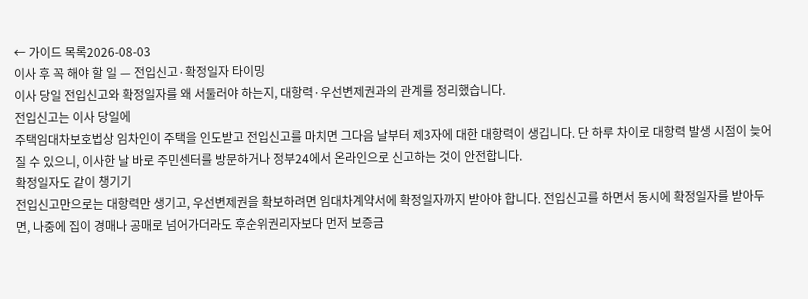← 가이드 목록2026-08-03
이사 후 꼭 해야 할 일 — 전입신고·확정일자 타이밍
이사 당일 전입신고와 확정일자를 왜 서둘러야 하는지, 대항력·우선변제권과의 관계를 정리했습니다.
전입신고는 이사 당일에
주택임대차보호법상 임차인이 주택을 인도받고 전입신고를 마치면 그다음 날부터 제3자에 대한 대항력이 생깁니다. 단 하루 차이로 대항력 발생 시점이 늦어질 수 있으니, 이사한 날 바로 주민센터를 방문하거나 정부24에서 온라인으로 신고하는 것이 안전합니다.
확정일자도 같이 챙기기
전입신고만으로는 대항력만 생기고, 우선변제권을 확보하려면 임대차계약서에 확정일자까지 받아야 합니다. 전입신고를 하면서 동시에 확정일자를 받아두면, 나중에 집이 경매나 공매로 넘어가더라도 후순위권리자보다 먼저 보증금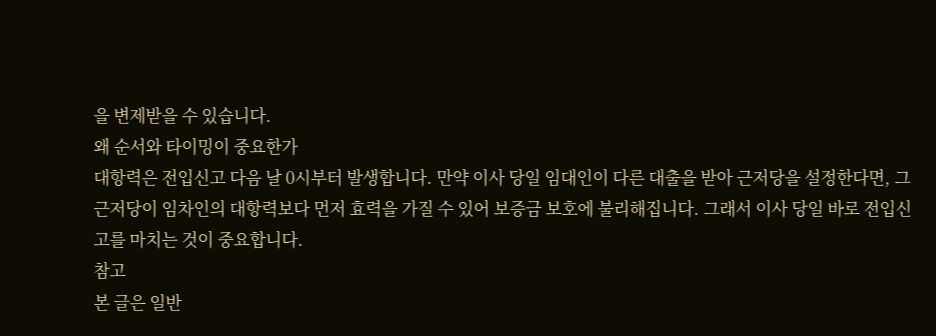을 변제받을 수 있습니다.
왜 순서와 타이밍이 중요한가
대항력은 전입신고 다음 날 0시부터 발생합니다. 만약 이사 당일 임대인이 다른 대출을 받아 근저당을 설정한다면, 그 근저당이 임차인의 대항력보다 먼저 효력을 가질 수 있어 보증금 보호에 불리해집니다. 그래서 이사 당일 바로 전입신고를 마치는 것이 중요합니다.
참고
본 글은 일반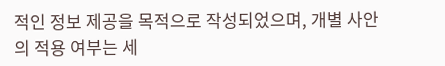적인 정보 제공을 목적으로 작성되었으며, 개별 사안의 적용 여부는 세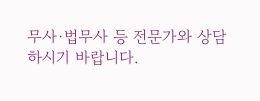무사·법무사 등 전문가와 상담하시기 바랍니다.